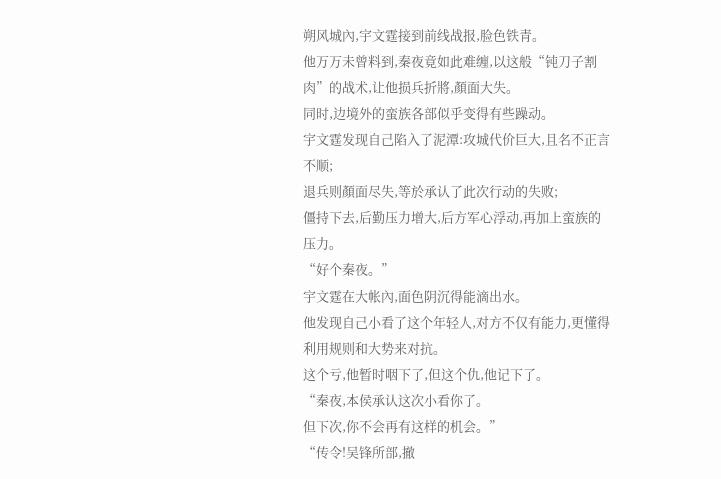朔风城內,宇文霆接到前线战报,脸色铁青。
他万万未曾料到,秦夜竟如此难缠,以这般“钝刀子割肉”的战术,让他损兵折將,顏面大失。
同时,边境外的蛮族各部似乎变得有些躁动。
宇文霆发现自己陷入了泥潭:攻城代价巨大,且名不正言不顺;
退兵则顏面尽失,等於承认了此次行动的失败;
僵持下去,后勤压力增大,后方军心浮动,再加上蛮族的压力。
“好个秦夜。”
宇文霆在大帐內,面色阴沉得能滴出水。
他发现自己小看了这个年轻人,对方不仅有能力,更懂得利用规则和大势来对抗。
这个亏,他暂时咽下了,但这个仇,他记下了。
“秦夜,本侯承认这次小看你了。
但下次,你不会再有这样的机会。”
“传令!吴锋所部,撤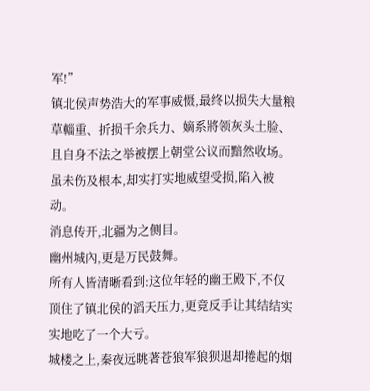军!”
镇北侯声势浩大的军事威慑,最终以损失大量粮草輜重、折损千余兵力、嫡系將领灰头土脸、且自身不法之举被摆上朝堂公议而黯然收场。
虽未伤及根本,却实打实地威望受损,陷入被动。
消息传开,北疆为之侧目。
幽州城內,更是万民鼓舞。
所有人皆清晰看到:这位年轻的幽王殿下,不仅顶住了镇北侯的滔天压力,更竟反手让其结结实实地吃了一个大亏。
城楼之上,秦夜远眺著苍狼军狼狈退却捲起的烟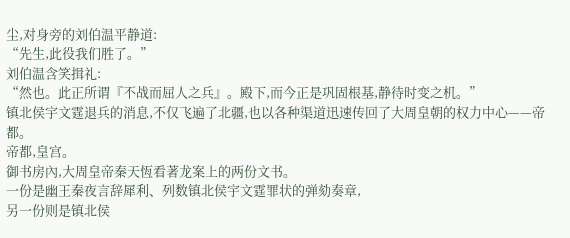尘,对身旁的刘伯温平静道:
“先生,此役我们胜了。”
刘伯温含笑揖礼:
“然也。此正所谓『不战而屈人之兵』。殿下,而今正是巩固根基,静待时变之机。”
镇北侯宇文霆退兵的消息,不仅飞遍了北疆,也以各种渠道迅速传回了大周皇朝的权力中心——帝都。
帝都,皇宫。
御书房內,大周皇帝秦天恆看著龙案上的两份文书。
一份是幽王秦夜言辞犀利、列数镇北侯宇文霆罪状的弹劾奏章,
另一份则是镇北侯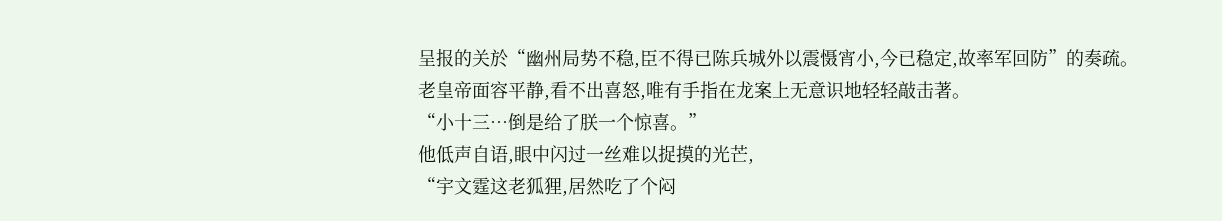呈报的关於“幽州局势不稳,臣不得已陈兵城外以震慑宵小,今已稳定,故率军回防”的奏疏。
老皇帝面容平静,看不出喜怒,唯有手指在龙案上无意识地轻轻敲击著。
“小十三…倒是给了朕一个惊喜。”
他低声自语,眼中闪过一丝难以捉摸的光芒,
“宇文霆这老狐狸,居然吃了个闷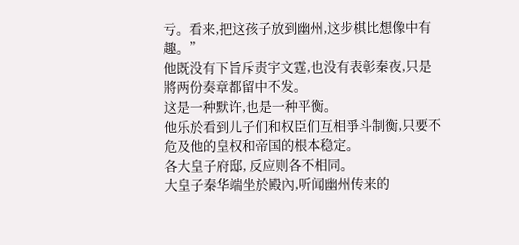亏。看来,把这孩子放到幽州,这步棋比想像中有趣。”
他既没有下旨斥责宇文霆,也没有表彰秦夜,只是將两份奏章都留中不发。
这是一种默许,也是一种平衡。
他乐於看到儿子们和权臣们互相爭斗制衡,只要不危及他的皇权和帝国的根本稳定。
各大皇子府邸, 反应则各不相同。
大皇子秦华端坐於殿內,听闻幽州传来的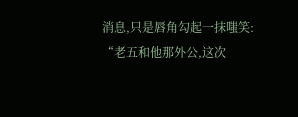消息,只是唇角勾起一抹嗤笑:
“老五和他那外公,这次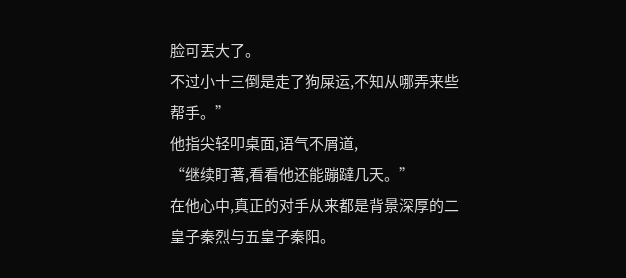脸可丟大了。
不过小十三倒是走了狗屎运,不知从哪弄来些帮手。”
他指尖轻叩桌面,语气不屑道,
“继续盯著,看看他还能蹦躂几天。”
在他心中,真正的对手从来都是背景深厚的二皇子秦烈与五皇子秦阳。